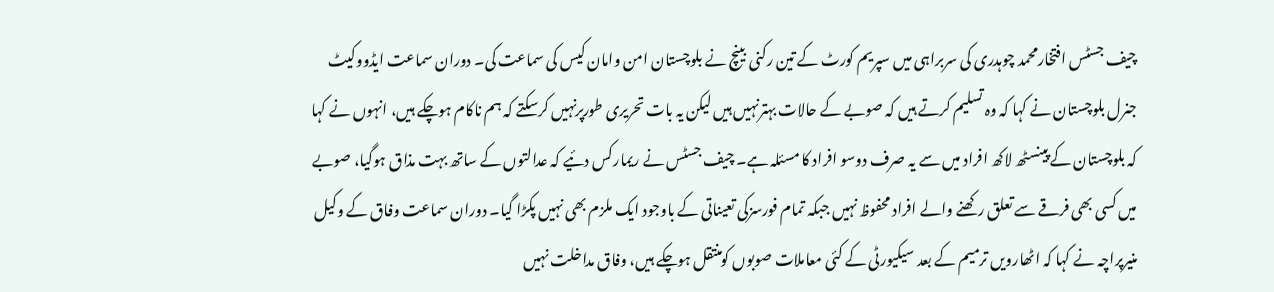چیف جسٹس افتخارمحمد چوہدری کی سربراہی میں سپریم کورٹ کے تین رکنی بینچ نے بلوچستان امن وامان کیس کی سماعت کی۔ دوران سماعت ایڈووکیٹ جنرل بلوچستان نے کہا کہ وہ تسلیم کرتے ہیں کہ صوبے کے حالات بہترنہیں ہیں لیکن یہ بات تحریری طورپرنہیں کرسکتے کہ ہم ناکام ہوچکے ہیں، انہوں نے کہا کہ بلوچستان کے پینسٹھ لاکھ افراد میں سے یہ صرف دوسو افراد کا مسئلہ ہے۔ چیف جسٹس نے ریمارکس دئیے کہ عدالتوں کے ساتھ بہت مذاق ہوگیا، صوبے میں کسی بھی فرقے سے تعلق رکھنے والے افراد محفوظ نہیں جبکہ تمام فورسزکی تعیناتی کے باوجود ایک ملزم بھی نہیں پکڑا گیا۔ دوران سماعت وفاق کے وکیل منیرپراچہ نے کہا کہ اٹھارویں ترمیم کے بعد سیکیورٹی کے کئی معاملات صوبوں کومنتقل ہوچکے ہیں، وفاق مداخلت نہیں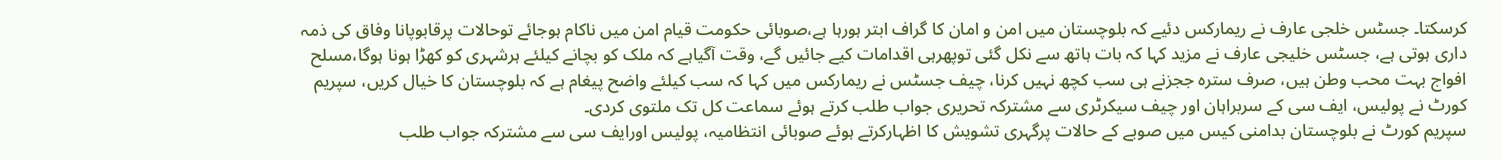کرسکتا۔ جسٹس خلجی عارف نے ریمارکس دئیے کہ بلوچستان میں امن و امان کا گراف ابتر ہورہا ہے،صوبائی حکومت قیام امن میں ناکام ہوجائے توحالات پرقابوپانا وفاق کی ذمہ داری ہوتی ہے، جسٹس خلیجی عارف نے مزید کہا کہ بات ہاتھ سے نکل گئی توپھرہی اقدامات کیے جائیں گے، وقت آگیاہے کہ ملک کو بچانے کیلئے ہرشہری کو کھڑا ہونا ہوگا،مسلح افواج بہت محب وطن ہیں، صرف سترہ ججزنے ہی سب کچھ نہیں کرنا، چیف جسٹس نے ریمارکس میں کہا کہ سب کیلئے واضح پیغام ہے کہ بلوچستان کا خیال کریں، سپریم کورٹ نے پولیس، ایف سی کے سربراہان اور چیف سیکرٹری سے مشترکہ تحریری جواب طلب کرتے ہوئے سماعت کل تک ملتوی کردی۔
سپریم کورٹ نے بلوچستان بدامنی کیس میں صوبے کے حالات پرگہری تشویش کا اظہارکرتے ہوئے صوبائی انتظامیہ، پولیس اورایف سی سے مشترکہ جواب طلب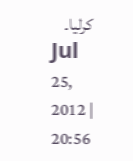کرلیا۔
Jul 25, 2012 | 20:56